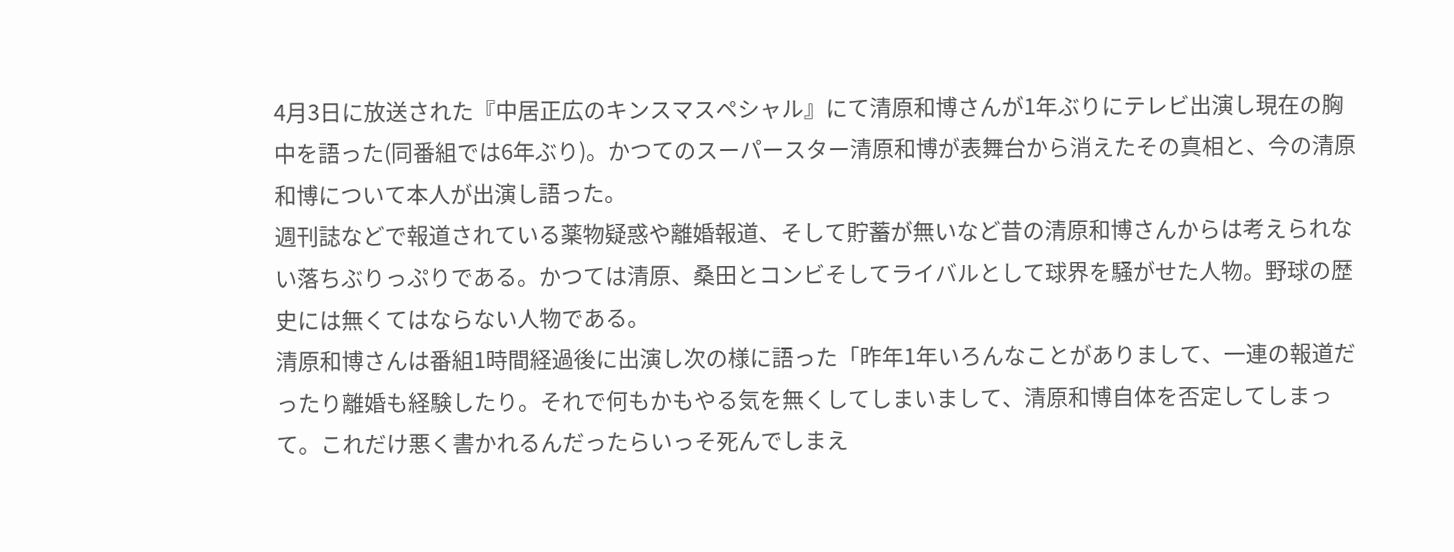4月3日に放送された『中居正広のキンスマスペシャル』にて清原和博さんが1年ぶりにテレビ出演し現在の胸中を語った(同番組では6年ぶり)。かつてのスーパースター清原和博が表舞台から消えたその真相と、今の清原和博について本人が出演し語った。
週刊誌などで報道されている薬物疑惑や離婚報道、そして貯蓄が無いなど昔の清原和博さんからは考えられない落ちぶりっぷりである。かつては清原、桑田とコンビそしてライバルとして球界を騒がせた人物。野球の歴史には無くてはならない人物である。
清原和博さんは番組1時間経過後に出演し次の様に語った「昨年1年いろんなことがありまして、一連の報道だったり離婚も経験したり。それで何もかもやる気を無くしてしまいまして、清原和博自体を否定してしまって。これだけ悪く書かれるんだったらいっそ死んでしまえ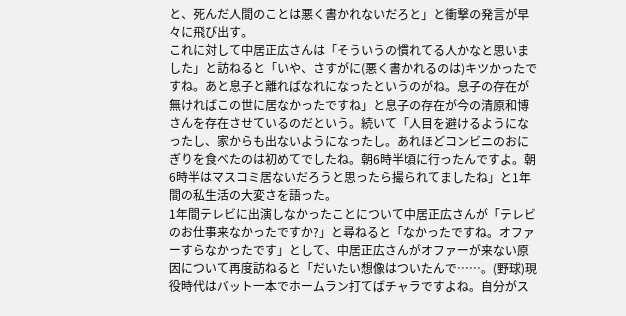と、死んだ人間のことは悪く書かれないだろと」と衝撃の発言が早々に飛び出す。
これに対して中居正広さんは「そういうの慣れてる人かなと思いました」と訪ねると「いや、さすがに(悪く書かれるのは)キツかったですね。あと息子と離ればなれになったというのがね。息子の存在が無ければこの世に居なかったですね」と息子の存在が今の清原和博さんを存在させているのだという。続いて「人目を避けるようになったし、家からも出ないようになったし。あれほどコンビニのおにぎりを食べたのは初めてでしたね。朝6時半頃に行ったんですよ。朝6時半はマスコミ居ないだろうと思ったら撮られてましたね」と1年間の私生活の大変さを語った。
1年間テレビに出演しなかったことについて中居正広さんが「テレビのお仕事来なかったですか?」と尋ねると「なかったですね。オファーすらなかったです」として、中居正広さんがオファーが来ない原因について再度訪ねると「だいたい想像はついたんで……。(野球)現役時代はバット一本でホームラン打てばチャラですよね。自分がス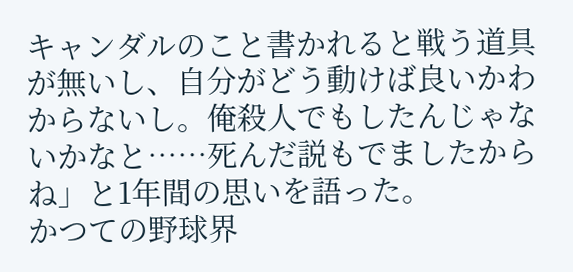キャンダルのこと書かれると戦う道具が無いし、自分がどう動けば良いかわからないし。俺殺人でもしたんじゃないかなと……死んだ説もでましたからね」と1年間の思いを語った。
かつての野球界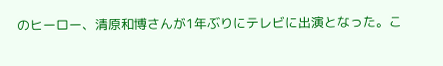のヒーロー、清原和博さんが1年ぶりにテレビに出演となった。こ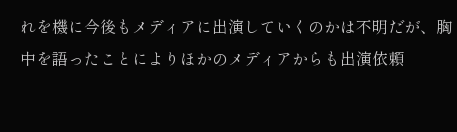れを機に今後もメディアに出演していくのかは不明だが、胸中を語ったことによりほかのメディアからも出演依頼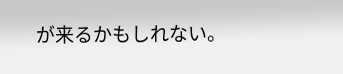が来るかもしれない。